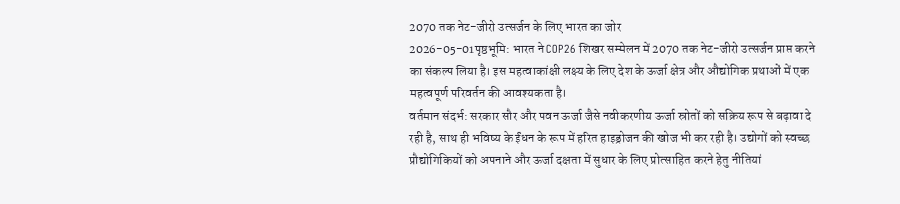2070 तक नेट-जीरो उत्सर्जन के लिए भारत का जोर
2026-05-01पृष्ठभूमि: भारत ने COP26 शिखर सम्मेलन में 2070 तक नेट-जीरो उत्सर्जन प्राप्त करने का संकल्प लिया है। इस महत्वाकांक्षी लक्ष्य के लिए देश के ऊर्जा क्षेत्र और औद्योगिक प्रथाओं में एक महत्वपूर्ण परिवर्तन की आवश्यकता है।
वर्तमान संदर्भ: सरकार सौर और पवन ऊर्जा जैसे नवीकरणीय ऊर्जा स्रोतों को सक्रिय रूप से बढ़ावा दे रही है, साथ ही भविष्य के ईंधन के रूप में हरित हाइड्रोजन की खोज भी कर रही है। उद्योगों को स्वच्छ प्रौद्योगिकियों को अपनाने और ऊर्जा दक्षता में सुधार के लिए प्रोत्साहित करने हेतु नीतियां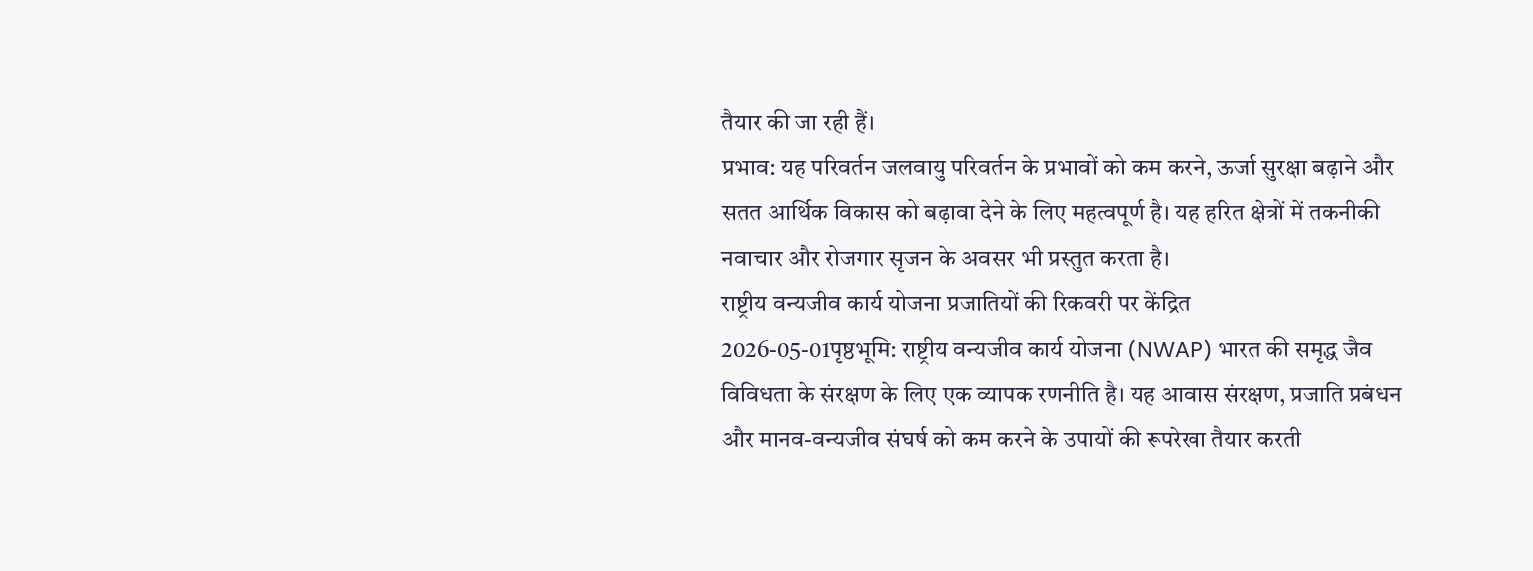तैयार की जा रही हैं।
प्रभाव: यह परिवर्तन जलवायु परिवर्तन के प्रभावों को कम करने, ऊर्जा सुरक्षा बढ़ाने और सतत आर्थिक विकास को बढ़ावा देने के लिए महत्वपूर्ण है। यह हरित क्षेत्रों में तकनीकी नवाचार और रोजगार सृजन के अवसर भी प्रस्तुत करता है।
राष्ट्रीय वन्यजीव कार्य योजना प्रजातियों की रिकवरी पर केंद्रित
2026-05-01पृष्ठभूमि: राष्ट्रीय वन्यजीव कार्य योजना (NWAP) भारत की समृद्ध जैव विविधता के संरक्षण के लिए एक व्यापक रणनीति है। यह आवास संरक्षण, प्रजाति प्रबंधन और मानव-वन्यजीव संघर्ष को कम करने के उपायों की रूपरेखा तैयार करती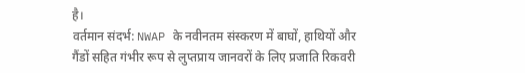है।
वर्तमान संदर्भ: NWAP के नवीनतम संस्करण में बाघों, हाथियों और गैंडों सहित गंभीर रूप से लुप्तप्राय जानवरों के लिए प्रजाति रिकवरी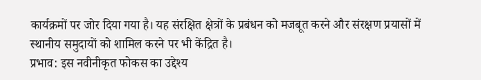कार्यक्रमों पर जोर दिया गया है। यह संरक्षित क्षेत्रों के प्रबंधन को मजबूत करने और संरक्षण प्रयासों में स्थानीय समुदायों को शामिल करने पर भी केंद्रित है।
प्रभाव: इस नवीनीकृत फोकस का उद्देश्य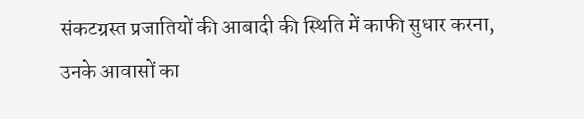संकटग्रस्त प्रजातियों की आबादी की स्थिति में काफी सुधार करना, उनके आवासों का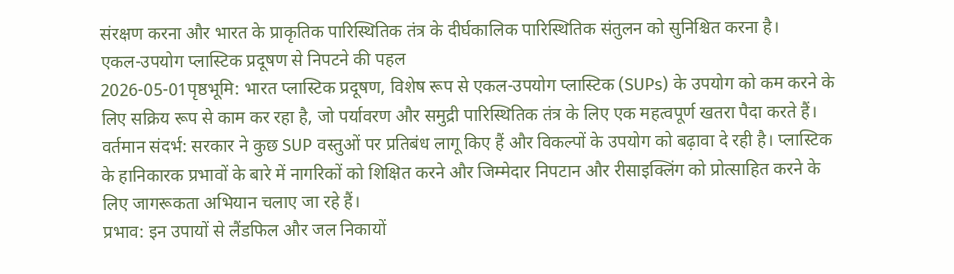संरक्षण करना और भारत के प्राकृतिक पारिस्थितिक तंत्र के दीर्घकालिक पारिस्थितिक संतुलन को सुनिश्चित करना है।
एकल-उपयोग प्लास्टिक प्रदूषण से निपटने की पहल
2026-05-01पृष्ठभूमि: भारत प्लास्टिक प्रदूषण, विशेष रूप से एकल-उपयोग प्लास्टिक (SUPs) के उपयोग को कम करने के लिए सक्रिय रूप से काम कर रहा है, जो पर्यावरण और समुद्री पारिस्थितिक तंत्र के लिए एक महत्वपूर्ण खतरा पैदा करते हैं।
वर्तमान संदर्भ: सरकार ने कुछ SUP वस्तुओं पर प्रतिबंध लागू किए हैं और विकल्पों के उपयोग को बढ़ावा दे रही है। प्लास्टिक के हानिकारक प्रभावों के बारे में नागरिकों को शिक्षित करने और जिम्मेदार निपटान और रीसाइक्लिंग को प्रोत्साहित करने के लिए जागरूकता अभियान चलाए जा रहे हैं।
प्रभाव: इन उपायों से लैंडफिल और जल निकायों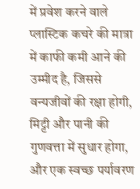में प्रवेश करने वाले प्लास्टिक कचरे की मात्रा में काफी कमी आने की उम्मीद है, जिससे वन्यजीवों की रक्षा होगी, मिट्टी और पानी की गुणवत्ता में सुधार होगा, और एक स्वच्छ पर्यावरण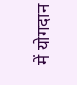में योगदान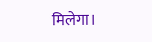मिलेगा।